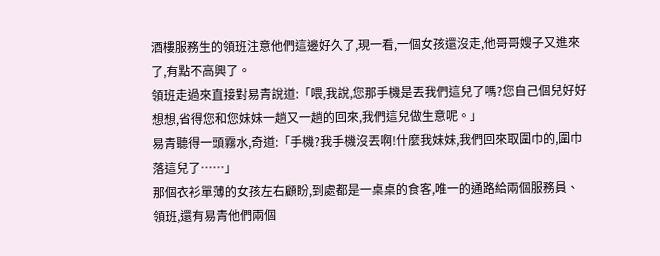酒樓服務生的領班注意他們這邊好久了,現一看,一個女孩還沒走,他哥哥嫂子又進來了,有點不高興了。
領班走過來直接對易青說道:「喂,我說,您那手機是丟我們這兒了嗎?您自己個兒好好想想,省得您和您妹妹一趟又一趟的回來,我們這兒做生意呢。」
易青聽得一頭霧水,奇道:「手機?我手機沒丟啊!什麼我妹妹,我們回來取圍巾的,圍巾落這兒了……」
那個衣衫單薄的女孩左右顧盼,到處都是一桌桌的食客,唯一的通路給兩個服務員、領班,還有易青他們兩個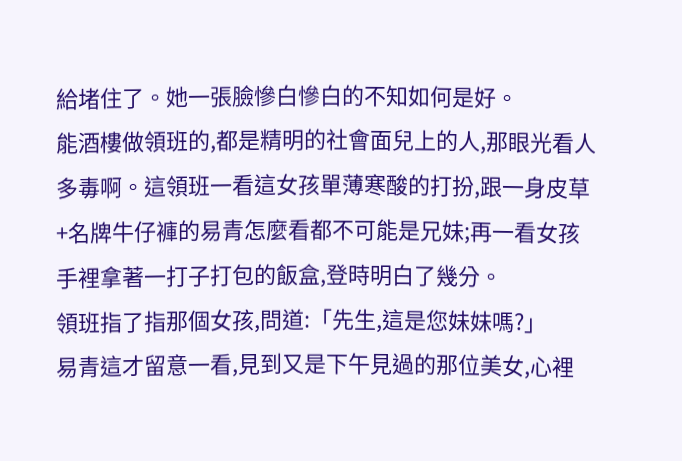給堵住了。她一張臉慘白慘白的不知如何是好。
能酒樓做領班的,都是精明的社會面兒上的人,那眼光看人多毒啊。這領班一看這女孩單薄寒酸的打扮,跟一身皮草+名牌牛仔褲的易青怎麼看都不可能是兄妹;再一看女孩手裡拿著一打子打包的飯盒,登時明白了幾分。
領班指了指那個女孩,問道:「先生,這是您妹妹嗎?」
易青這才留意一看,見到又是下午見過的那位美女,心裡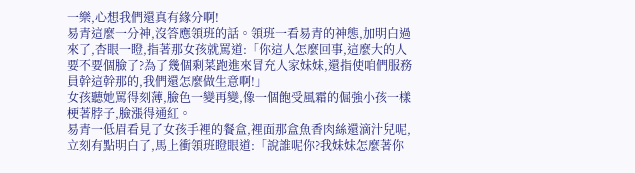一樂,心想我們還真有緣分啊!
易青這麼一分神,沒答應領班的話。領班一看易青的神態,加明白過來了,杏眼一瞪,指著那女孩就罵道:「你這人怎麼回事,這麼大的人要不要個臉了?為了幾個剩菜跑進來冒充人家妹妹,還指使咱們服務員幹這幹那的,我們還怎麼做生意啊!」
女孩聽她罵得刻薄,臉色一變再變,像一個飽受風霜的倔強小孩一樣梗著脖子,臉漲得通紅。
易青一低眉看見了女孩手裡的餐盒,裡面那盒魚香肉絲還滴汁兒呢,立刻有點明白了,馬上衝領班瞪眼道:「說誰呢你?我妹妹怎麼著你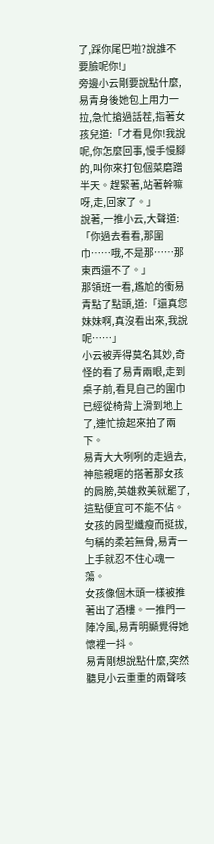了,踩你尾巴啦?說誰不要臉呢你!」
旁邊小云剛要說點什麼,易青身後她包上用力一拉,急忙搶過話茬,指著女孩兒道:「才看見你!我說呢,你怎麼回事,慢手慢腳的,叫你來打包個菜磨蹭半天。趕緊著,站著幹嘛呀,走,回家了。」
說著,一推小云,大聲道:「你過去看看,那圍巾……哦,不是那……那東西還不了。」
那領班一看,尷尬的衝易青點了點頭,道:「還真您妹妹啊,真沒看出來,我說呢……」
小云被弄得莫名其妙,奇怪的看了易青兩眼,走到桌子前,看見自己的圍巾已經從椅背上滑到地上了,連忙撿起來拍了兩下。
易青大大咧咧的走過去,神態親暱的搭著那女孩的肩膀,英雄救美就罷了,這點便宜可不能不佔。
女孩的肩型纖瘦而挺拔,勻稱的柔若無骨,易青一上手就忍不住心魂一蕩。
女孩像個木頭一樣被推著出了酒樓。一推門一陣冷風,易青明顯覺得她懷裡一抖。
易青剛想說點什麼,突然聽見小云重重的兩聲咳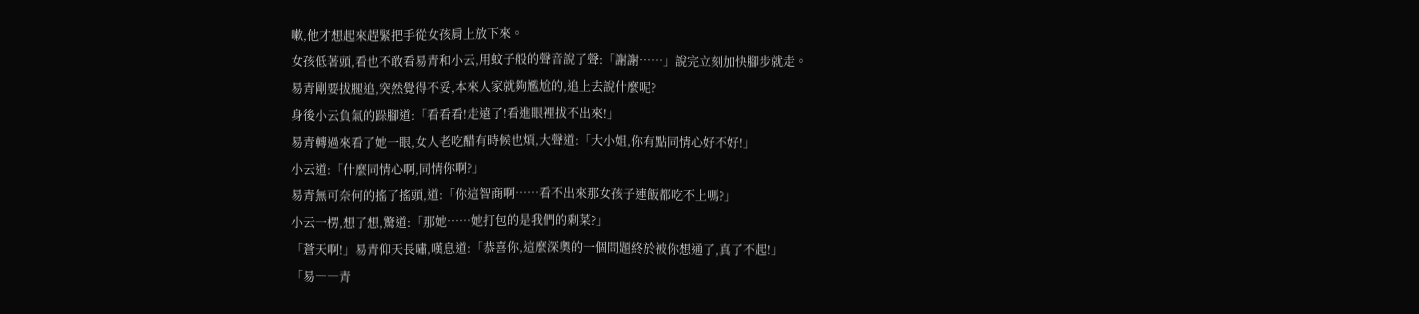嗽,他才想起來趕緊把手從女孩肩上放下來。
女孩低著頭,看也不敢看易青和小云,用蚊子般的聲音說了聲:「謝謝……」說完立刻加快腳步就走。
易青剛要拔腿追,突然覺得不妥,本來人家就夠尷尬的,追上去說什麼呢?
身後小云負氣的跺腳道:「看看看!走遠了!看進眼裡拔不出來!」
易青轉過來看了她一眼,女人老吃醋有時候也煩,大聲道:「大小姐,你有點同情心好不好!」
小云道:「什麼同情心啊,同情你啊?」
易青無可奈何的搖了搖頭,道:「你這智商啊……看不出來那女孩子連飯都吃不上嗎?」
小云一楞,想了想,驚道:「那她……她打包的是我們的剩菜?」
「蒼天啊!」易青仰天長嘯,嘆息道:「恭喜你,這麼深奧的一個問題終於被你想通了,真了不起!」
「易――青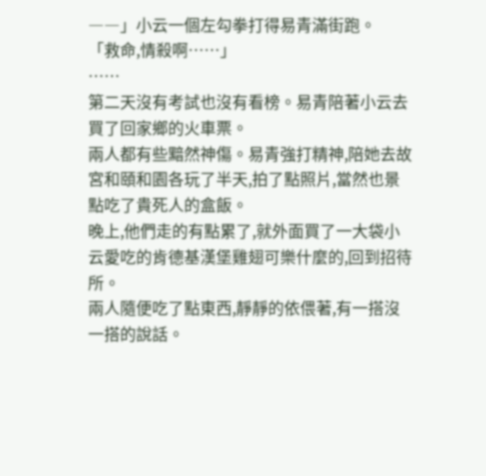――」小云一個左勾拳打得易青滿街跑。
「救命,情殺啊……」
……
第二天沒有考試也沒有看榜。易青陪著小云去買了回家鄉的火車票。
兩人都有些黯然神傷。易青強打精神,陪她去故宮和頤和園各玩了半天,拍了點照片,當然也景點吃了貴死人的盒飯。
晚上,他們走的有點累了,就外面買了一大袋小云愛吃的肯德基漢堡雞翅可樂什麼的,回到招待所。
兩人隨便吃了點東西,靜靜的依偎著,有一搭沒一搭的說話。